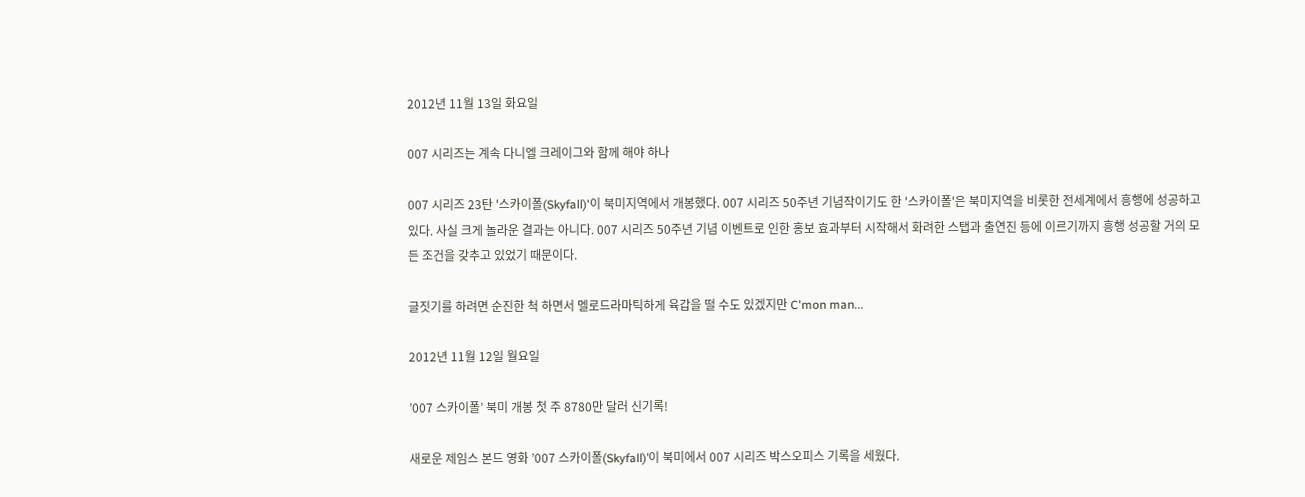2012년 11월 13일 화요일

007 시리즈는 계속 다니엘 크레이그와 함께 해야 하나

007 시리즈 23탄 '스카이폴(Skyfall)'이 북미지역에서 개봉했다. 007 시리즈 50주년 기념작이기도 한 '스카이폴'은 북미지역을 비롯한 전세계에서 흥행에 성공하고 있다. 사실 크게 놀라운 결과는 아니다. 007 시리즈 50주년 기념 이벤트로 인한 홍보 효과부터 시작해서 화려한 스탭과 출연진 등에 이르기까지 흥행 성공할 거의 모든 조건을 갖추고 있었기 때문이다.

글짓기를 하려면 순진한 척 하면서 멜로드라마틱하게 육갑을 떨 수도 있겠지만 C'mon man...

2012년 11월 12일 월요일

’007 스카이폴’ 북미 개봉 첫 주 8780만 달러 신기록!

새로운 제임스 본드 영화 ’007 스카이폴(Skyfall)’이 북미에서 007 시리즈 박스오피스 기록을 세웠다.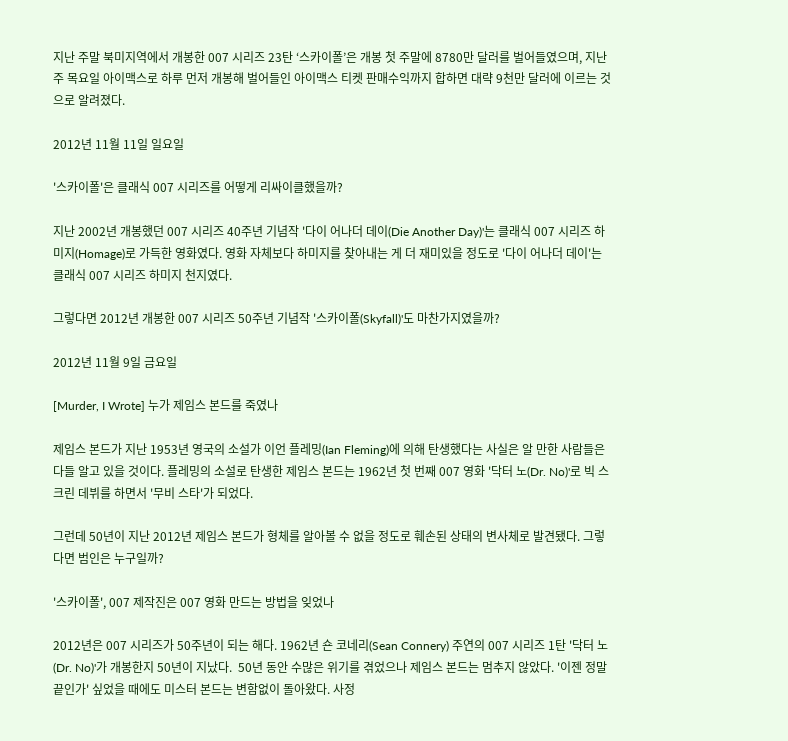지난 주말 북미지역에서 개봉한 007 시리즈 23탄 ‘스카이폴’은 개봉 첫 주말에 8780만 달러를 벌어들였으며, 지난 주 목요일 아이맥스로 하루 먼저 개봉해 벌어들인 아이맥스 티켓 판매수익까지 합하면 대략 9천만 달러에 이르는 것으로 알려졌다.

2012년 11월 11일 일요일

'스카이폴'은 클래식 007 시리즈를 어떻게 리싸이클했을까?

지난 2002년 개봉했던 007 시리즈 40주년 기념작 '다이 어나더 데이(Die Another Day)'는 클래식 007 시리즈 하미지(Homage)로 가득한 영화였다. 영화 자체보다 하미지를 찾아내는 게 더 재미있을 정도로 '다이 어나더 데이'는 클래식 007 시리즈 하미지 천지였다.

그렇다면 2012년 개봉한 007 시리즈 50주년 기념작 '스카이폴(Skyfall)'도 마찬가지였을까?

2012년 11월 9일 금요일

[Murder, I Wrote] 누가 제임스 본드를 죽였나

제임스 본드가 지난 1953년 영국의 소설가 이언 플레밍(Ian Fleming)에 의해 탄생했다는 사실은 알 만한 사람들은 다들 알고 있을 것이다. 플레밍의 소설로 탄생한 제임스 본드는 1962년 첫 번째 007 영화 '닥터 노(Dr. No)'로 빅 스크린 데뷔를 하면서 '무비 스타'가 되었다.

그런데 50년이 지난 2012년 제임스 본드가 형체를 알아볼 수 없을 정도로 훼손된 상태의 변사체로 발견됐다. 그렇다면 범인은 누구일까?

'스카이폴', 007 제작진은 007 영화 만드는 방법을 잊었나

2012년은 007 시리즈가 50주년이 되는 해다. 1962년 숀 코네리(Sean Connery) 주연의 007 시리즈 1탄 '닥터 노(Dr. No)'가 개봉한지 50년이 지났다.  50년 동안 수많은 위기를 겪었으나 제임스 본드는 멈추지 않았다. '이젠 정말 끝인가' 싶었을 때에도 미스터 본드는 변함없이 돌아왔다. 사정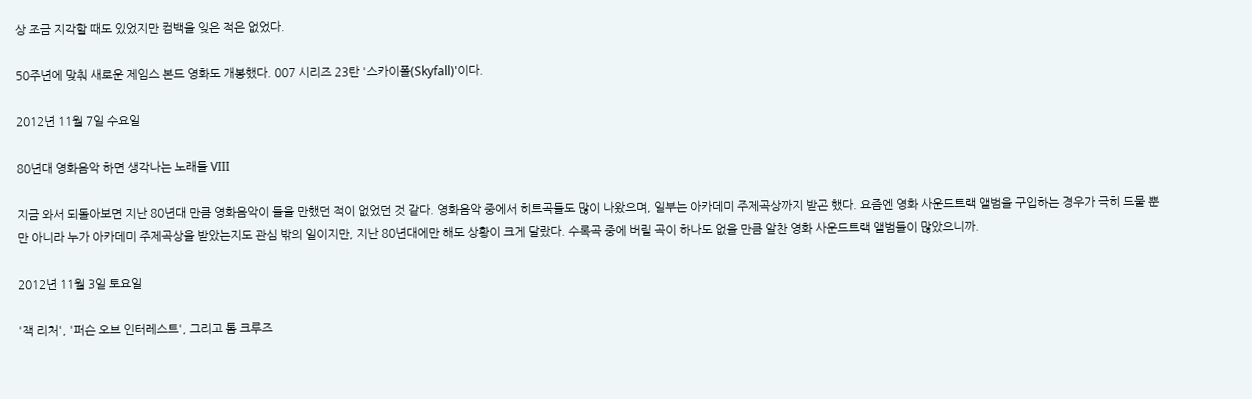상 조금 지각할 때도 있었지만 컴백을 잊은 적은 없었다.

50주년에 맞춰 새로운 제임스 본드 영화도 개봉했다. 007 시리즈 23탄 '스카이폴(Skyfall)'이다.

2012년 11월 7일 수요일

80년대 영화음악 하면 생각나는 노래들 VIII

지금 와서 되돌아보면 지난 80년대 만큼 영화음악이 들을 만했던 적이 없었던 것 같다. 영화음악 중에서 히트곡들도 많이 나왔으며, 일부는 아카데미 주제곡상까지 받곤 했다. 요즘엔 영화 사운드트랙 앨범을 구입하는 경우가 극히 드물 뿐만 아니라 누가 아카데미 주제곡상을 받았는지도 관심 밖의 일이지만, 지난 80년대에만 해도 상황이 크게 달랐다. 수록곡 중에 버릴 곡이 하나도 없을 만큼 알찬 영화 사운드트랙 앨범들이 많았으니까.

2012년 11월 3일 토요일

'잭 리처', '퍼슨 오브 인터레스트', 그리고 톰 크루즈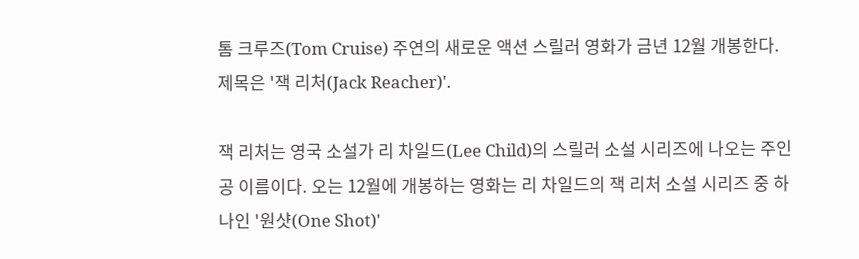톰 크루즈(Tom Cruise) 주연의 새로운 액션 스릴러 영화가 금년 12월 개봉한다. 제목은 '잭 리처(Jack Reacher)'.

잭 리처는 영국 소설가 리 차일드(Lee Child)의 스릴러 소설 시리즈에 나오는 주인공 이름이다. 오는 12월에 개봉하는 영화는 리 차일드의 잭 리처 소설 시리즈 중 하나인 '원샷(One Shot)'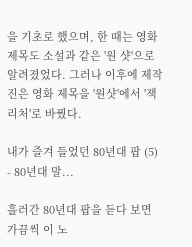을 기초로 했으며, 한 때는 영화 제목도 소설과 같은 '원 샷'으로 알려졌었다. 그러나 이후에 제작진은 영화 제목을 '원샷'에서 '잭 리처'로 바꿨다.

내가 즐겨 들었던 80년대 팝 (5) - 80년대 말...

흘러간 80년대 팝을 듣다 보면 가끔씩 이 노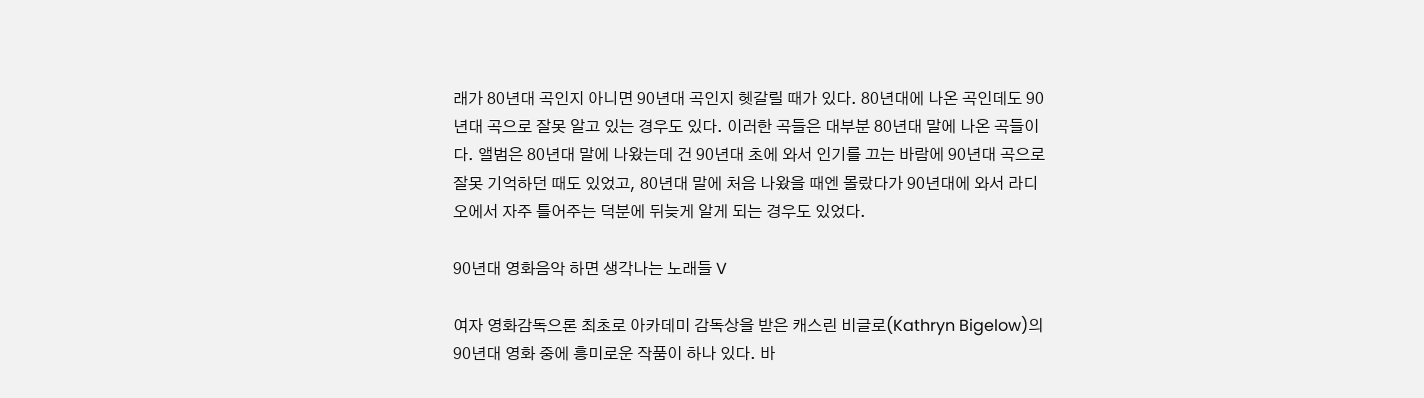래가 80년대 곡인지 아니면 90년대 곡인지 헷갈릴 때가 있다. 80년대에 나온 곡인데도 90년대 곡으로 잘못 알고 있는 경우도 있다. 이러한 곡들은 대부분 80년대 말에 나온 곡들이다. 앨범은 80년대 말에 나왔는데 건 90년대 초에 와서 인기를 끄는 바람에 90년대 곡으로 잘못 기억하던 때도 있었고, 80년대 말에 처음 나왔을 때엔 몰랐다가 90년대에 와서 라디오에서 자주 틀어주는 덕분에 뒤늦게 알게 되는 경우도 있었다.

90년대 영화음악 하면 생각나는 노래들 V

여자 영화감독으론 최초로 아카데미 감독상을 받은 캐스린 비글로(Kathryn Bigelow)의 90년대 영화 중에 흥미로운 작품이 하나 있다. 바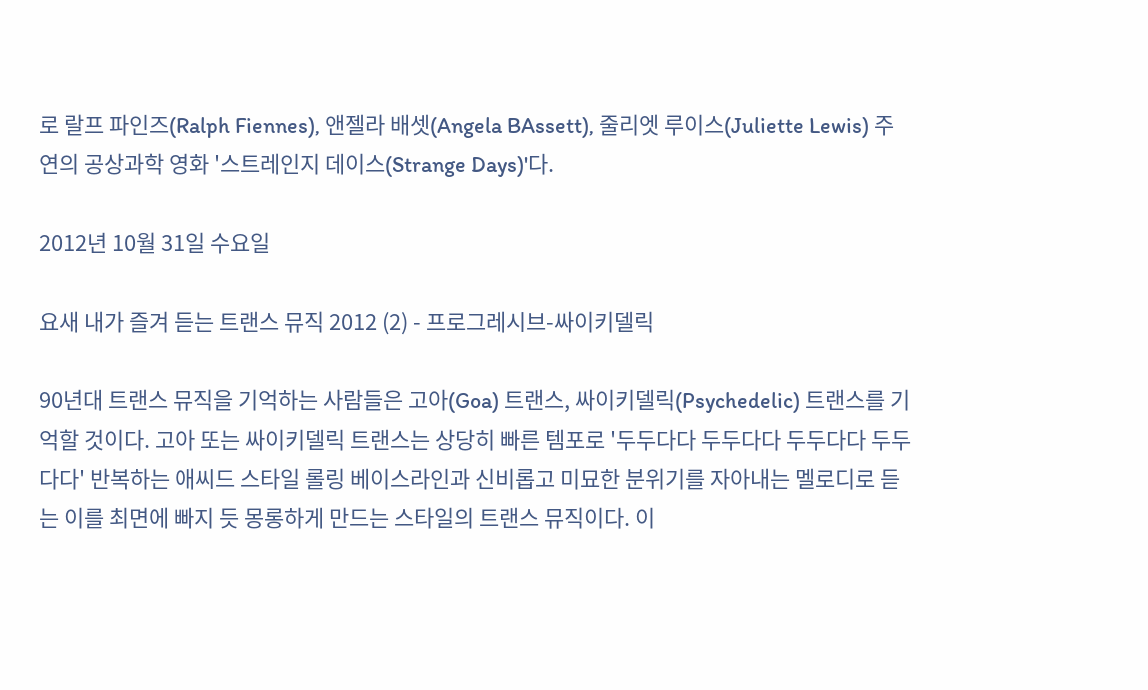로 랄프 파인즈(Ralph Fiennes), 앤젤라 배셋(Angela BAssett), 줄리엣 루이스(Juliette Lewis) 주연의 공상과학 영화 '스트레인지 데이스(Strange Days)'다.

2012년 10월 31일 수요일

요새 내가 즐겨 듣는 트랜스 뮤직 2012 (2) - 프로그레시브-싸이키델릭

90년대 트랜스 뮤직을 기억하는 사람들은 고아(Goa) 트랜스, 싸이키델릭(Psychedelic) 트랜스를 기억할 것이다. 고아 또는 싸이키델릭 트랜스는 상당히 빠른 템포로 '두두다다 두두다다 두두다다 두두다다' 반복하는 애씨드 스타일 롤링 베이스라인과 신비롭고 미묘한 분위기를 자아내는 멜로디로 듣는 이를 최면에 빠지 듯 몽롱하게 만드는 스타일의 트랜스 뮤직이다. 이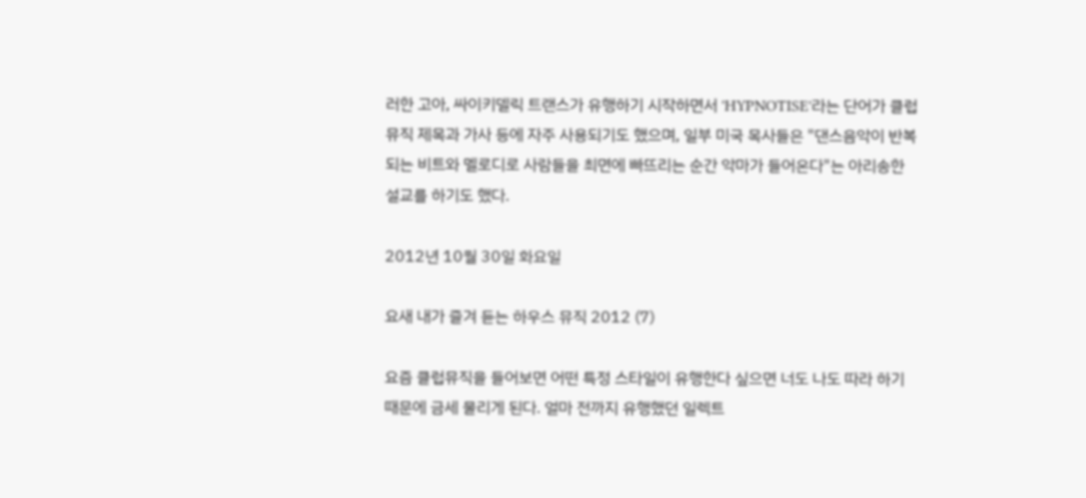러한 고아, 싸이키델릭 트랜스가 유행하기 시작하면서 'HYPNOTISE'라는 단어가 클럽뮤직 제목과 가사 등에 자주 사용되기도 했으며, 일부 미국 목사들은 "댄스음악이 반복되는 비트와 멜로디로 사람들을 최면에 빠뜨리는 순간 악마가 들어온다"는 아리송한 설교를 하기도 했다.

2012년 10월 30일 화요일

요새 내가 즐겨 듣는 하우스 뮤직 2012 (7)

요즘 클럽뮤직을 들어보면 어떤 특정 스타일이 유행한다 싶으면 너도 나도 따라 하기 때문에 금세 물리게 된다. 얼마 전까지 유행했던 일렉트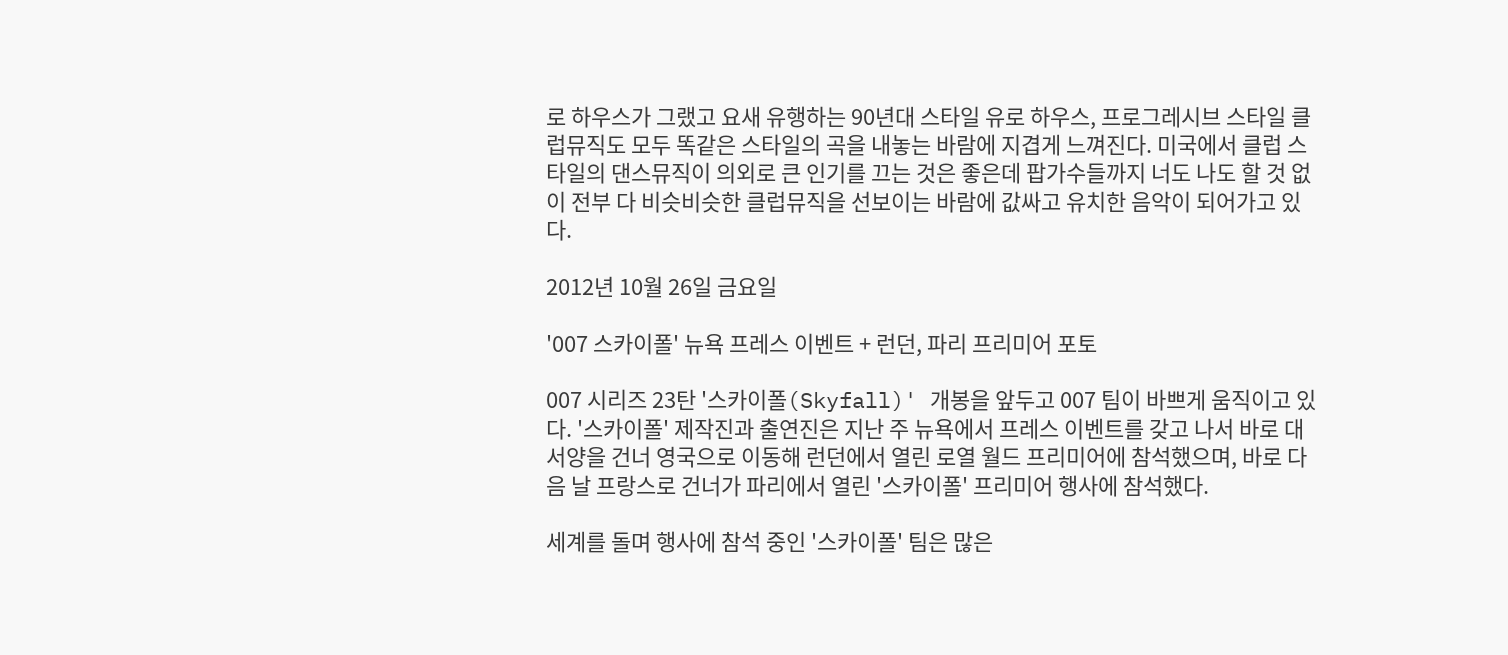로 하우스가 그랬고 요새 유행하는 90년대 스타일 유로 하우스, 프로그레시브 스타일 클럽뮤직도 모두 똑같은 스타일의 곡을 내놓는 바람에 지겹게 느껴진다. 미국에서 클럽 스타일의 댄스뮤직이 의외로 큰 인기를 끄는 것은 좋은데 팝가수들까지 너도 나도 할 것 없이 전부 다 비슷비슷한 클럽뮤직을 선보이는 바람에 값싸고 유치한 음악이 되어가고 있다.

2012년 10월 26일 금요일

'007 스카이폴' 뉴욕 프레스 이벤트 + 런던, 파리 프리미어 포토

007 시리즈 23탄 '스카이폴(Skyfall)' 개봉을 앞두고 007 팀이 바쁘게 움직이고 있다. '스카이폴' 제작진과 출연진은 지난 주 뉴욕에서 프레스 이벤트를 갖고 나서 바로 대서양을 건너 영국으로 이동해 런던에서 열린 로열 월드 프리미어에 참석했으며, 바로 다음 날 프랑스로 건너가 파리에서 열린 '스카이폴' 프리미어 행사에 참석했다.

세계를 돌며 행사에 참석 중인 '스카이폴' 팀은 많은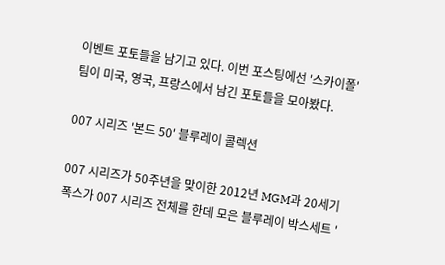이벤트 포토들을 남기고 있다. 이번 포스팅에선 '스카이폴' 팀이 미국, 영국, 프랑스에서 남긴 포토들을 모아봤다.

007 시리즈 '본드 50' 블루레이 콜렉션

007 시리즈가 50주년을 맞이한 2012년 MGM과 20세기 폭스가 007 시리즈 전체를 한데 모은 블루레이 박스세트 '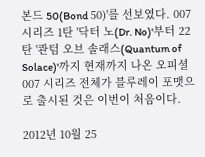본드 50(Bond 50)'를 선보였다. 007 시리즈 1탄 '닥터 노(Dr. No)'부터 22탄 '콴텀 오브 솔래스(Quantum of Solace)'까지 현재까지 나온 오피셜 007 시리즈 전체가 블루레이 포맷으로 출시된 것은 이번이 처음이다.

2012년 10월 25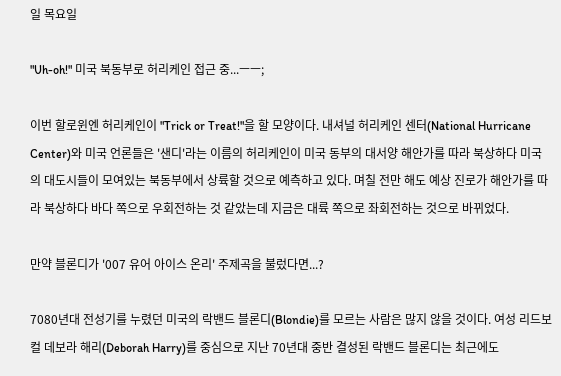일 목요일

"Uh-oh!" 미국 북동부로 허리케인 접근 중...ㅡㅡ;

이번 할로윈엔 허리케인이 "Trick or Treat!"을 할 모양이다. 내셔널 허리케인 센터(National Hurricane Center)와 미국 언론들은 '샌디'라는 이름의 허리케인이 미국 동부의 대서양 해안가를 따라 북상하다 미국의 대도시들이 모여있는 북동부에서 상륙할 것으로 예측하고 있다. 며칠 전만 해도 예상 진로가 해안가를 따라 북상하다 바다 쪽으로 우회전하는 것 같았는데 지금은 대륙 쪽으로 좌회전하는 것으로 바뀌었다.

만약 블론디가 '007 유어 아이스 온리' 주제곡을 불렀다면...?

7080년대 전성기를 누렸던 미국의 락밴드 블론디(Blondie)를 모르는 사람은 많지 않을 것이다. 여성 리드보컬 데보라 해리(Deborah Harry)를 중심으로 지난 70년대 중반 결성된 락밴드 블론디는 최근에도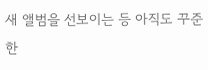새 앨범을 선보이는 등 아직도 꾸준한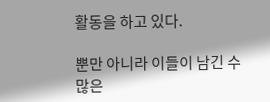활동을 하고 있다.

뿐만 아니라 이들이 남긴 수많은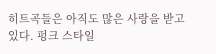히트곡들은 아직도 많은 사랑을 받고 있다. 펑크 스타일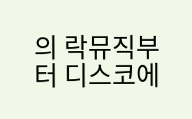의 락뮤직부터 디스코에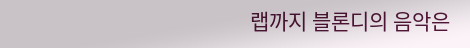랩까지 블론디의 음악은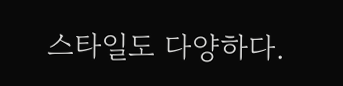스타일도 다양하다.